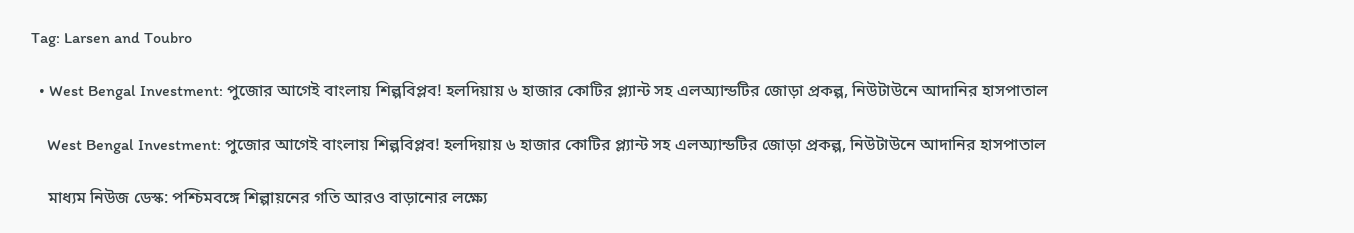Tag: Larsen and Toubro

  • West Bengal Investment: পুজোর আগেই বাংলায় শিল্পবিপ্লব! হলদিয়ায় ৬ হাজার কোটির প্ল্যান্ট সহ এলঅ্যান্ডটির জোড়া প্রকল্প, নিউটাউনে আদানির হাসপাতাল

    West Bengal Investment: পুজোর আগেই বাংলায় শিল্পবিপ্লব! হলদিয়ায় ৬ হাজার কোটির প্ল্যান্ট সহ এলঅ্যান্ডটির জোড়া প্রকল্প, নিউটাউনে আদানির হাসপাতাল

    মাধ্যম নিউজ ডেস্ক: পশ্চিমবঙ্গে শিল্পায়নের গতি আরও বাড়ানোর লক্ষ্যে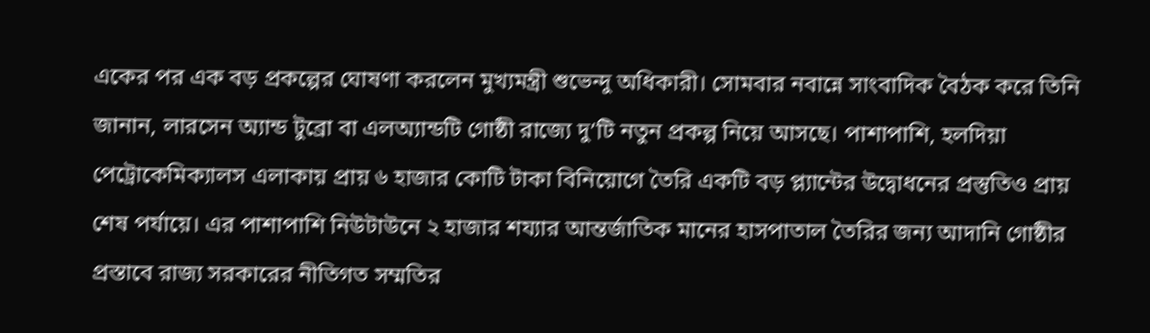একের পর এক বড় প্রকল্পের ঘোষণা করলেন মুখ্যমন্ত্রী শুভেন্দু অধিকারী। সোমবার নবান্নে সাংবাদিক বৈঠক করে তিনি জানান, লারসেন অ্যান্ড টুব্রো বা এলঅ্যান্ডটি গোষ্ঠী রাজ্যে দু’টি নতুন প্রকল্প নিয়ে আসছে। পাশাপাশি, হলদিয়া পেট্রোকেমিক্যালস এলাকায় প্রায় ৬ হাজার কোটি টাকা বিনিয়োগে তৈরি একটি বড় প্ল্যান্টের উদ্বোধনের প্রস্তুতিও প্রায় শেষ পর্যায়ে। এর পাশাপাশি নিউটাউনে ২ হাজার শয্যার আন্তর্জাতিক মানের হাসপাতাল তৈরির জন্য আদানি গোষ্ঠীর প্রস্তাবে রাজ্য সরকারের নীতিগত সম্মতির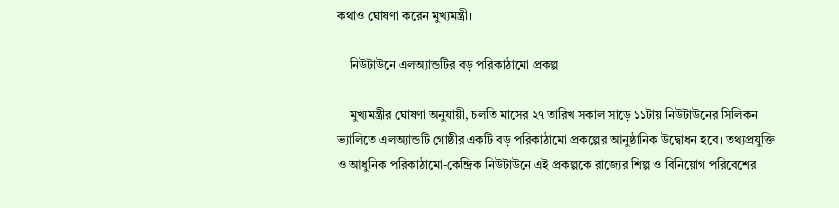কথাও ঘোষণা করেন মুখ্যমন্ত্রী।

    নিউটাউনে এলঅ্যান্ডটির বড় পরিকাঠামো প্রকল্প

    মুখ্যমন্ত্রীর ঘোষণা অনুযায়ী, চলতি মাসের ২৭ তারিখ সকাল সাড়ে ১১টায় নিউটাউনের সিলিকন ভ্যালিতে এলঅ্যান্ডটি গোষ্ঠীর একটি বড় পরিকাঠামো প্রকল্পের আনুষ্ঠানিক উদ্বোধন হবে। তথ্যপ্রযুক্তি ও আধুনিক পরিকাঠামো-কেন্দ্রিক নিউটাউনে এই প্রকল্পকে রাজ্যের শিল্প ও বিনিয়োগ পরিবেশের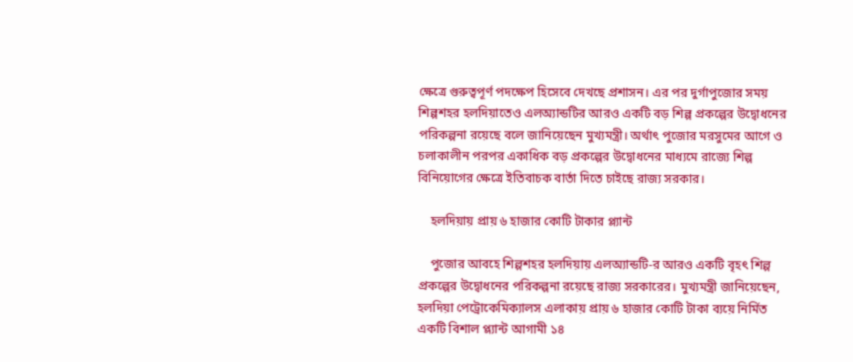ক্ষেত্রে গুরুত্বপূর্ণ পদক্ষেপ হিসেবে দেখছে প্রশাসন। এর পর দুর্গাপুজোর সময় শিল্পশহর হলদিয়াতেও এলঅ্যান্ডটির আরও একটি বড় শিল্প প্রকল্পের উদ্বোধনের পরিকল্পনা রয়েছে বলে জানিয়েছেন মুখ্যমন্ত্রী। অর্থাৎ পুজোর মরসুমের আগে ও চলাকালীন পরপর একাধিক বড় প্রকল্পের উদ্বোধনের মাধ্যমে রাজ্যে শিল্প বিনিয়োগের ক্ষেত্রে ইতিবাচক বার্তা দিতে চাইছে রাজ্য সরকার।

    হলদিয়ায় প্রায় ৬ হাজার কোটি টাকার প্ল্যান্ট

    পুজোর আবহে শিল্পশহর হলদিয়ায় এলঅ্যান্ডটি-র আরও একটি বৃহৎ শিল্প প্রকল্পের উদ্বোধনের পরিকল্পনা রয়েছে রাজ্য সরকারের। মুখ্যমন্ত্রী জানিয়েছেন, হলদিয়া পেট্রোকেমিক্যালস এলাকায় প্রায় ৬ হাজার কোটি টাকা ব্যয়ে নির্মিত একটি বিশাল প্ল্যান্ট আগামী ১৪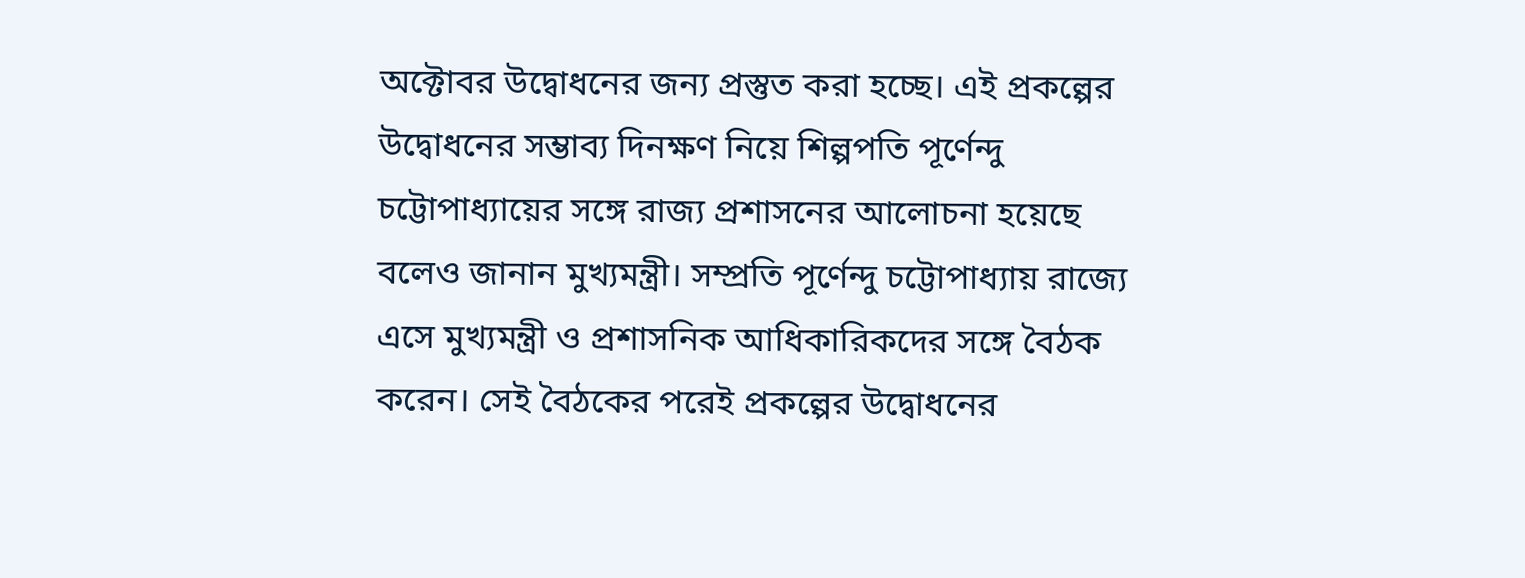অক্টোবর উদ্বোধনের জন্য প্রস্তুত করা হচ্ছে। এই প্রকল্পের উদ্বোধনের সম্ভাব্য দিনক্ষণ নিয়ে শিল্পপতি পূর্ণেন্দু চট্টোপাধ্যায়ের সঙ্গে রাজ্য প্রশাসনের আলোচনা হয়েছে বলেও জানান মুখ্যমন্ত্রী। সম্প্রতি পূর্ণেন্দু চট্টোপাধ্যায় রাজ্যে এসে মুখ্যমন্ত্রী ও প্রশাসনিক আধিকারিকদের সঙ্গে বৈঠক করেন। সেই বৈঠকের পরেই প্রকল্পের উদ্বোধনের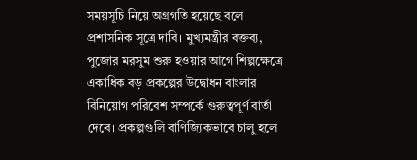সময়সূচি নিয়ে অগ্রগতি হয়েছে বলে প্রশাসনিক সূত্রে দাবি। মুখ্যমন্ত্রীর বক্তব্য, পুজোর মরসুম শুরু হওয়ার আগে শিল্পক্ষেত্রে একাধিক বড় প্রকল্পের উদ্বোধন বাংলার বিনিয়োগ পরিবেশ সম্পর্কে গুরুত্বপূর্ণ বার্তা দেবে। প্রকল্পগুলি বাণিজ্যিকভাবে চালু হলে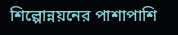শিল্পোন্নয়নের পাশাপাশি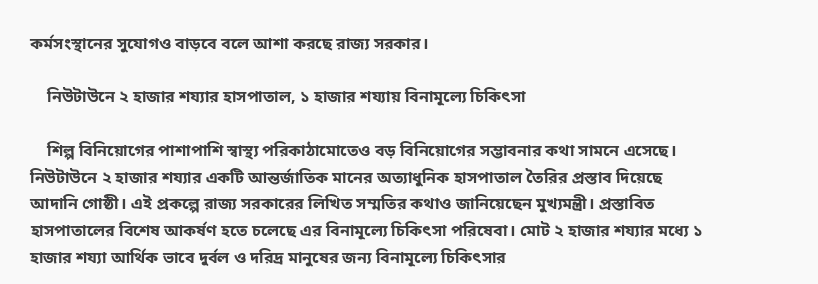কর্মসংস্থানের সুযোগও বাড়বে বলে আশা করছে রাজ্য সরকার।

    নিউটাউনে ২ হাজার শয্যার হাসপাতাল, ১ হাজার শয্যায় বিনামূল্যে চিকিৎসা

    শিল্প বিনিয়োগের পাশাপাশি স্বাস্থ্য পরিকাঠামোতেও বড় বিনিয়োগের সম্ভাবনার কথা সামনে এসেছে। নিউটাউনে ২ হাজার শয্যার একটি আন্তর্জাতিক মানের অত্যাধুনিক হাসপাতাল তৈরির প্রস্তাব দিয়েছে আদানি গোষ্ঠী। এই প্রকল্পে রাজ্য সরকারের লিখিত সম্মতির কথাও জানিয়েছেন মুখ্যমন্ত্রী। প্রস্তাবিত হাসপাতালের বিশেষ আকর্ষণ হতে চলেছে এর বিনামূল্যে চিকিৎসা পরিষেবা। মোট ২ হাজার শয্যার মধ্যে ১ হাজার শয্যা আর্থিক ভাবে দুর্বল ও দরিদ্র মানুষের জন্য বিনামূল্যে চিকিৎসার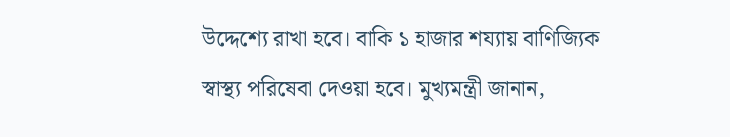উদ্দেশ্যে রাখা হবে। বাকি ১ হাজার শয্যায় বাণিজ্যিক স্বাস্থ্য পরিষেবা দেওয়া হবে। মুখ্যমন্ত্রী জানান,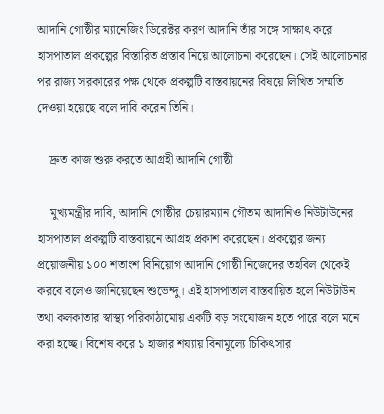আদানি গোষ্ঠীর ম্যানেজিং ডিরেক্টর করণ আদানি তাঁর সঙ্গে সাক্ষাৎ করে হাসপাতাল প্রকল্পের বিস্তারিত প্রস্তাব নিয়ে আলোচনা করেছেন। সেই আলোচনার পর রাজ্য সরকারের পক্ষ থেকে প্রকল্পটি বাস্তবায়নের বিষয়ে লিখিত সম্মতি দেওয়া হয়েছে বলে দাবি করেন তিনি।

    দ্রুত কাজ শুরু করতে আগ্রহী আদানি গোষ্ঠী

    মুখ্যমন্ত্রীর দাবি, আদানি গোষ্ঠীর চেয়ারম্যান গৌতম আদানিও নিউটাউনের হাসপাতাল প্রকল্পটি বাস্তবায়নে আগ্রহ প্রকাশ করেছেন। প্রকল্পের জন্য প্রয়োজনীয় ১০০ শতাংশ বিনিয়োগ আদানি গোষ্ঠী নিজেদের তহবিল থেকেই করবে বলেও জানিয়েছেন শুভেন্দু। এই হাসপাতাল বাস্তবায়িত হলে নিউটাউন তথা কলকাতার স্বাস্থ্য পরিকাঠামোয় একটি বড় সংযোজন হতে পারে বলে মনে করা হচ্ছে। বিশেষ করে ১ হাজার শয্যায় বিনামূল্যে চিকিৎসার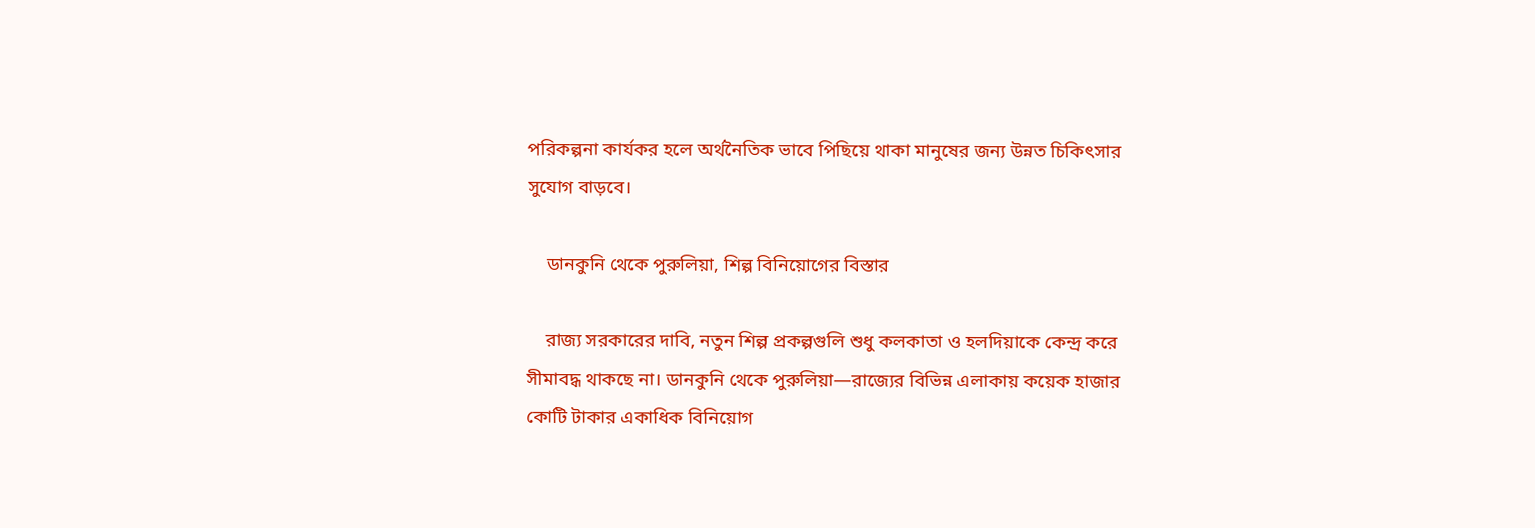পরিকল্পনা কার্যকর হলে অর্থনৈতিক ভাবে পিছিয়ে থাকা মানুষের জন্য উন্নত চিকিৎসার সুযোগ বাড়বে।

    ডানকুনি থেকে পুরুলিয়া, শিল্প বিনিয়োগের বিস্তার

    রাজ্য সরকারের দাবি, নতুন শিল্প প্রকল্পগুলি শুধু কলকাতা ও হলদিয়াকে কেন্দ্র করে সীমাবদ্ধ থাকছে না। ডানকুনি থেকে পুরুলিয়া—রাজ্যের বিভিন্ন এলাকায় কয়েক হাজার কোটি টাকার একাধিক বিনিয়োগ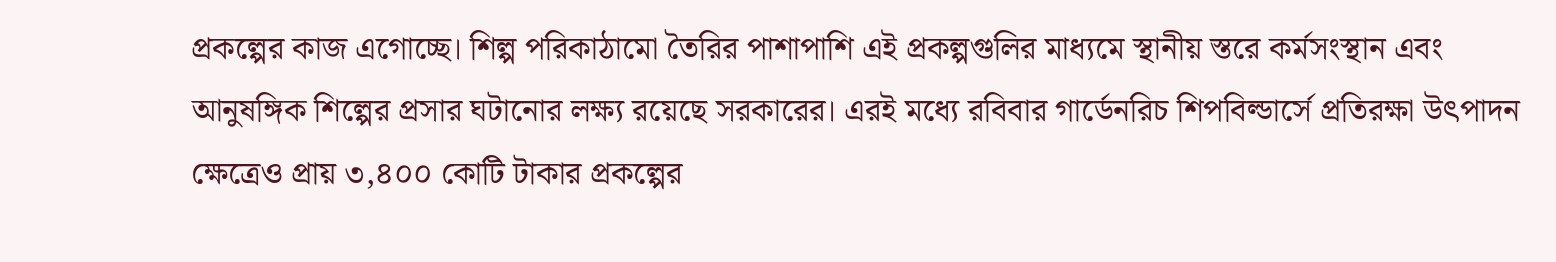প্রকল্পের কাজ এগোচ্ছে। শিল্প পরিকাঠামো তৈরির পাশাপাশি এই প্রকল্পগুলির মাধ্যমে স্থানীয় স্তরে কর্মসংস্থান এবং আনুষঙ্গিক শিল্পের প্রসার ঘটানোর লক্ষ্য রয়েছে সরকারের। এরই মধ্যে রবিবার গার্ডেনরিচ শিপবিল্ডার্সে প্রতিরক্ষা উৎপাদন ক্ষেত্রেও প্রায় ৩,৪০০ কোটি টাকার প্রকল্পের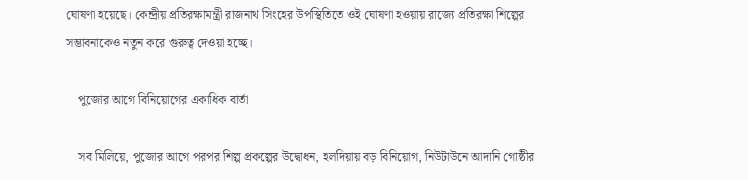ঘোষণা হয়েছে। কেন্দ্রীয় প্রতিরক্ষামন্ত্রী রাজনাথ সিংহের উপস্থিতিতে ওই ঘোষণা হওয়ায় রাজ্যে প্রতিরক্ষা শিল্পের সম্ভাবনাকেও নতুন করে গুরুত্ব দেওয়া হচ্ছে।

    পুজোর আগে বিনিয়োগের একাধিক বার্তা

    সব মিলিয়ে, পুজোর আগে পরপর শিল্প প্রকল্পের উদ্বোধন, হলদিয়ায় বড় বিনিয়োগ, নিউটাউনে আদানি গোষ্ঠীর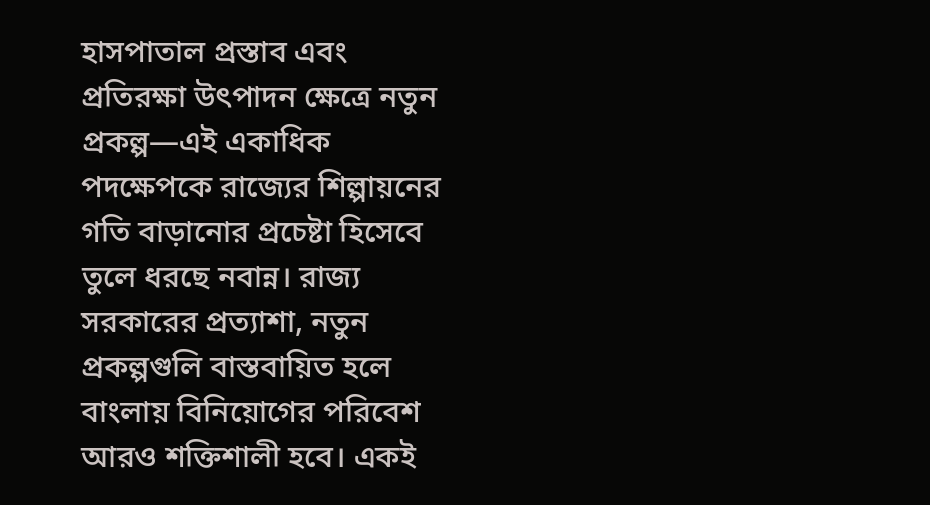হাসপাতাল প্রস্তাব এবং প্রতিরক্ষা উৎপাদন ক্ষেত্রে নতুন প্রকল্প—এই একাধিক পদক্ষেপকে রাজ্যের শিল্পায়নের গতি বাড়ানোর প্রচেষ্টা হিসেবে তুলে ধরছে নবান্ন। রাজ্য সরকারের প্রত্যাশা, নতুন প্রকল্পগুলি বাস্তবায়িত হলে বাংলায় বিনিয়োগের পরিবেশ আরও শক্তিশালী হবে। একই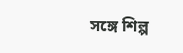সঙ্গে শিল্প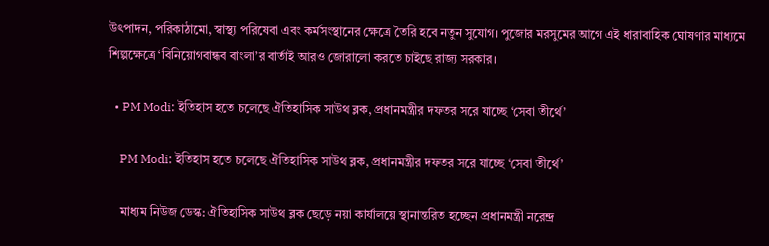উৎপাদন, পরিকাঠামো, স্বাস্থ্য পরিষেবা এবং কর্মসংস্থানের ক্ষেত্রে তৈরি হবে নতুন সুযোগ। পুজোর মরসুমের আগে এই ধারাবাহিক ঘোষণার মাধ্যমে শিল্পক্ষেত্রে ‘বিনিয়োগবান্ধব বাংলা’র বার্তাই আরও জোরালো করতে চাইছে রাজ্য সরকার।

  • PM Modi: ইতিহাস হতে চলেছে ঐতিহাসিক সাউথ ব্লক, প্রধানমন্ত্রীর দফতর সরে যাচ্ছে ‘সেবা তীর্থে’

    PM Modi: ইতিহাস হতে চলেছে ঐতিহাসিক সাউথ ব্লক, প্রধানমন্ত্রীর দফতর সরে যাচ্ছে ‘সেবা তীর্থে’

    মাধ্যম নিউজ ডেস্ক: ঐতিহাসিক সাউথ ব্লক ছেড়ে নয়া কার্যালয়ে স্থানান্তরিত হচ্ছেন প্রধানমন্ত্রী নরেন্দ্র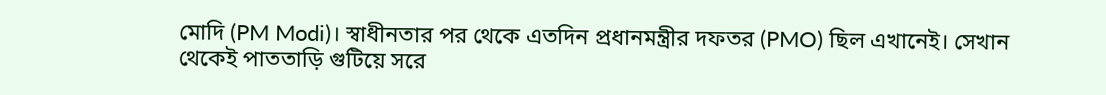মোদি (PM Modi)। স্বাধীনতার পর থেকে এতদিন প্রধানমন্ত্রীর দফতর (PMO) ছিল এখানেই। সেখান থেকেই পাততাড়ি গুটিয়ে সরে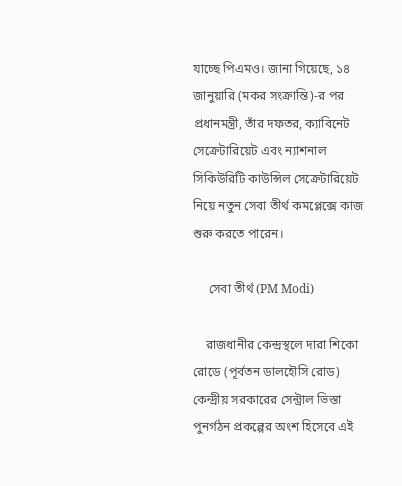যাচ্ছে পিএমও। জানা গিয়েছে, ১৪ জানুয়ারি (মকর সংক্রান্তি)-র পর প্রধানমন্ত্রী, তাঁর দফতর, ক্যাবিনেট সেক্রেটারিয়েট এবং ন্যাশনাল সিকিউরিটি কাউন্সিল সেক্রেটারিয়েট নিয়ে নতুন সেবা তীর্থ কমপ্লেক্সে কাজ শুরু করতে পারেন।

     সেবা তীর্থ (PM Modi)

    রাজধানীর কেন্দ্রস্থলে দারা শিকো রোডে (পূর্বতন ডালহৌসি রোড) কেন্দ্রীয় সরকারের সেন্ট্রাল ভিস্তা পুনর্গঠন প্রকল্পের অংশ হিসেবে এই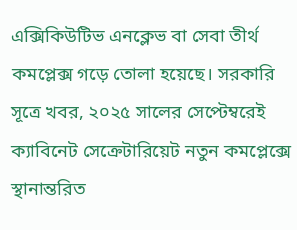এক্সিকিউটিভ এনক্লেভ বা সেবা তীর্থ কমপ্লেক্স গড়ে তোলা হয়েছে। সরকারি সূত্রে খবর, ২০২৫ সালের সেপ্টেম্বরেই ক্যাবিনেট সেক্রেটারিয়েট নতুন কমপ্লেক্সে স্থানান্তরিত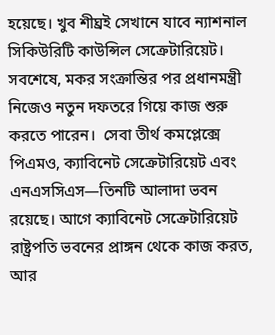হয়েছে। খুব শীঘ্রই সেখানে যাবে ন্যাশনাল সিকিউরিটি কাউন্সিল সেক্রেটারিয়েট। সবশেষে, মকর সংক্রান্তির পর প্রধানমন্ত্রী নিজেও নতুন দফতরে গিয়ে কাজ শুরু করতে পারেন।  সেবা তীর্থ কমপ্লেক্সে পিএমও, ক্যাবিনেট সেক্রেটারিয়েট এবং এনএসসিএস—তিনটি আলাদা ভবন রয়েছে। আগে ক্যাবিনেট সেক্রেটারিয়েট রাষ্ট্রপতি ভবনের প্রাঙ্গন থেকে কাজ করত, আর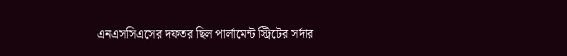এনএসসিএসের দফতর ছিল পার্লামেন্ট স্ট্রিটের সর্দার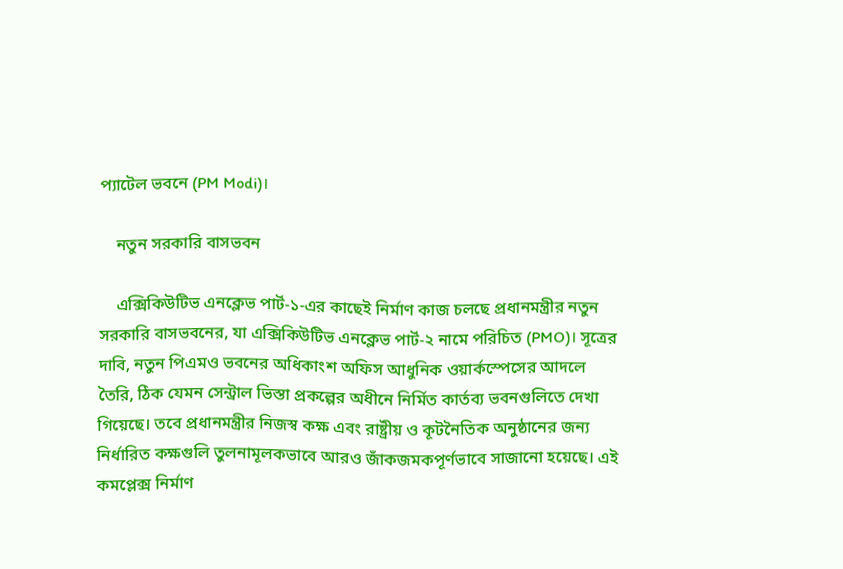প্যাটেল ভবনে (PM Modi)।

    নতুন সরকারি বাসভবন

    এক্সিকিউটিভ এনক্লেভ পার্ট-১-এর কাছেই নির্মাণ কাজ চলছে প্রধানমন্ত্রীর নতুন সরকারি বাসভবনের, যা এক্সিকিউটিভ এনক্লেভ পার্ট-২ নামে পরিচিত (PMO)। সূত্রের দাবি, নতুন পিএমও ভবনের অধিকাংশ অফিস আধুনিক ওয়ার্কস্পেসের আদলে তৈরি, ঠিক যেমন সেন্ট্রাল ভিস্তা প্রকল্পের অধীনে নির্মিত কার্তব্য ভবনগুলিতে দেখা গিয়েছে। তবে প্রধানমন্ত্রীর নিজস্ব কক্ষ এবং রাষ্ট্রীয় ও কূটনৈতিক অনুষ্ঠানের জন্য নির্ধারিত কক্ষগুলি তুলনামূলকভাবে আরও জাঁকজমকপূর্ণভাবে সাজানো হয়েছে। এই কমপ্লেক্স নির্মাণ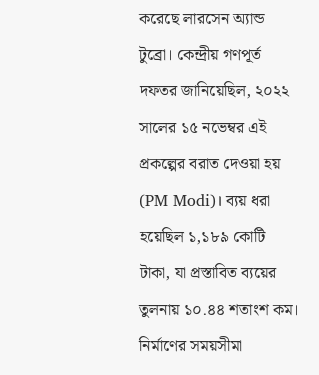করেছে লারসেন অ্যান্ড টুব্রো। কেন্দ্রীয় গণপূর্ত দফতর জানিয়েছিল, ২০২২ সালের ১৫ নভেম্বর এই প্রকল্পের বরাত দেওয়া হয় (PM Modi)। ব্যয় ধরা হয়েছিল ১,১৮৯ কোটি টাকা, যা প্রস্তাবিত ব্যয়ের তুলনায় ১০.৪৪ শতাংশ কম। নির্মাণের সময়সীমা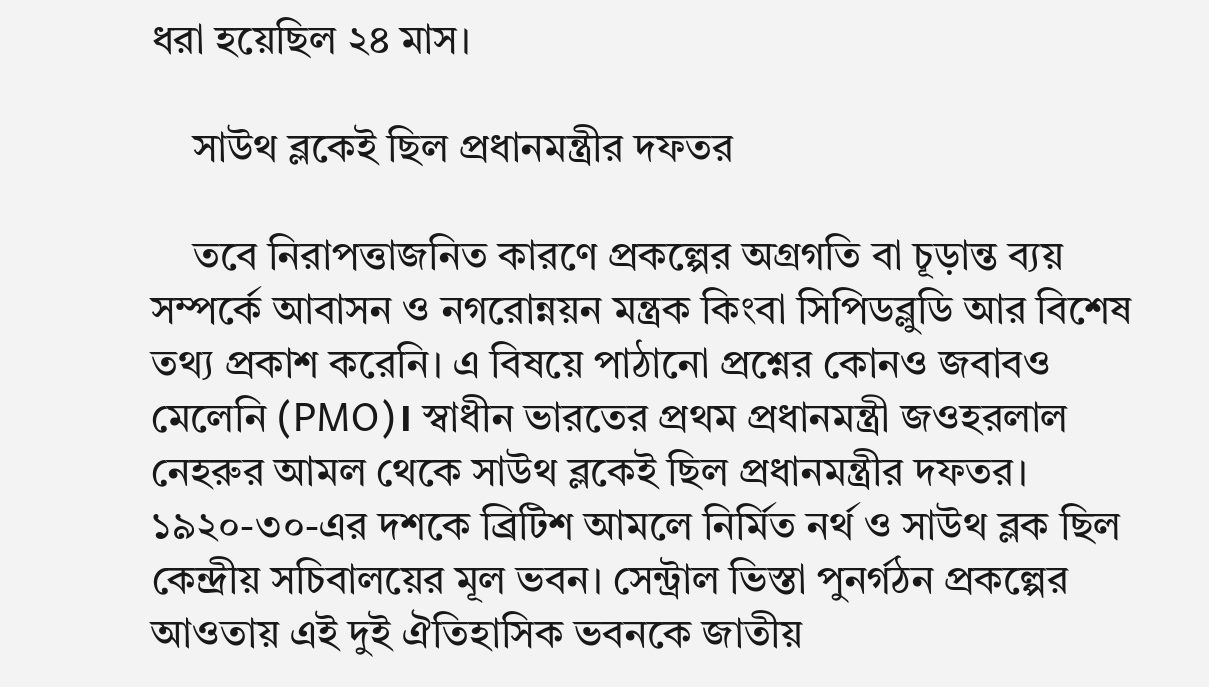ধরা হয়েছিল ২৪ মাস।

    সাউথ ব্লকেই ছিল প্রধানমন্ত্রীর দফতর

    তবে নিরাপত্তাজনিত কারণে প্রকল্পের অগ্রগতি বা চূড়ান্ত ব্যয় সম্পর্কে আবাসন ও নগরোন্নয়ন মন্ত্রক কিংবা সিপিডব্লুডি আর বিশেষ তথ্য প্রকাশ করেনি। এ বিষয়ে পাঠানো প্রশ্নের কোনও জবাবও মেলেনি (PMO)। স্বাধীন ভারতের প্রথম প্রধানমন্ত্রী জওহরলাল নেহরুর আমল থেকে সাউথ ব্লকেই ছিল প্রধানমন্ত্রীর দফতর। ১৯২০-৩০-এর দশকে ব্রিটিশ আমলে নির্মিত নর্থ ও সাউথ ব্লক ছিল কেন্দ্রীয় সচিবালয়ের মূল ভবন। সেন্ট্রাল ভিস্তা পুনর্গঠন প্রকল্পের আওতায় এই দুই ঐতিহাসিক ভবনকে জাতীয়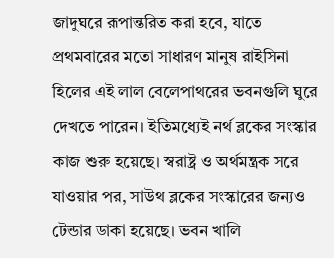জাদুঘরে রূপান্তরিত করা হবে, যাতে প্রথমবারের মতো সাধারণ মানুষ রাইসিনা হিলের এই লাল বেলেপাথরের ভবনগুলি ঘুরে দেখতে পারেন। ইতিমধ্যেই নর্থ ব্লকের সংস্কার কাজ শুরু হয়েছে। স্বরাষ্ট্র ও অর্থমন্ত্রক সরে যাওয়ার পর, সাউথ ব্লকের সংস্কারের জন্যও টেন্ডার ডাকা হয়েছে। ভবন খালি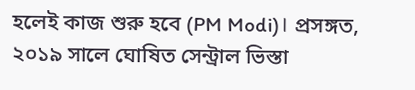হলেই কাজ শুরু হবে (PM Modi)। প্রসঙ্গত, ২০১৯ সালে ঘোষিত সেন্ট্রাল ভিস্তা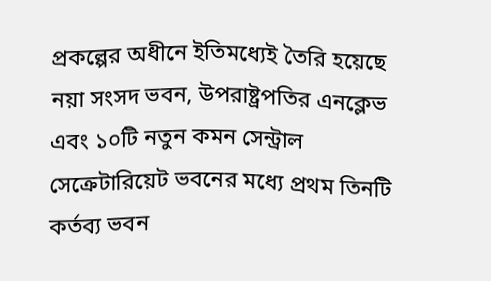প্রকল্পের অধীনে ইতিমধ্যেই তৈরি হয়েছে নয়া সংসদ ভবন, উপরাষ্ট্রপতির এনক্লেভ এবং ১০টি নতুন কমন সেন্ট্রাল সেক্রেটারিয়েট ভবনের মধ্যে প্রথম তিনটি কর্তব্য ভবন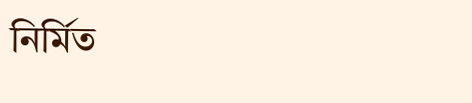নির্মিত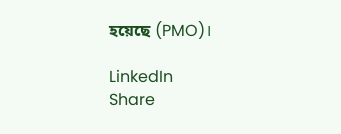হয়েছে (PMO)।

LinkedIn
Share